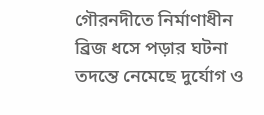গৌরনদীতে নির্মাণাধীন ব্রিজ ধসে পড়ার ঘটনা তদন্তে নেমেছে দুর্যোগ ও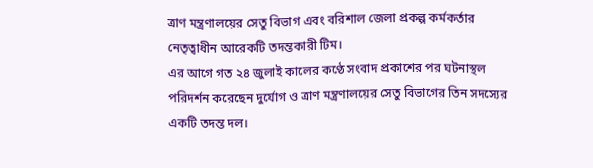ত্রাণ মন্ত্রণালয়ের সেতু বিভাগ এবং বরিশাল জেলা প্রকল্প কর্মকর্তার নেতৃত্বাধীন আরেকটি তদন্তকারী টিম।
এর আগে গত ২৪ জুলাই কালের কণ্ঠে সংবাদ প্রকাশের পর ঘটনাস্থল পরিদর্শন করেছেন দুর্যোগ ও ত্রাণ মন্ত্রণালয়ের সেতু বিভাগের তিন সদস্যের একটি তদন্ত দল।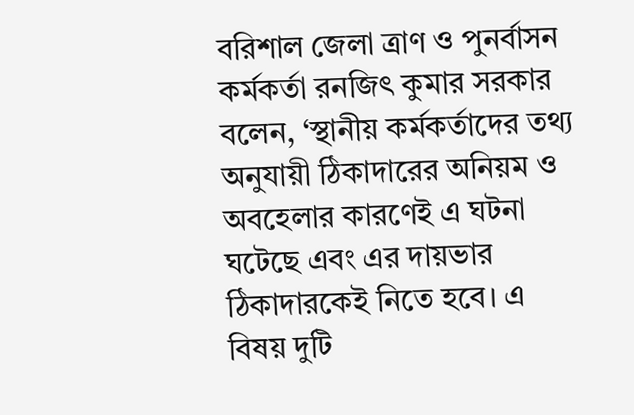বরিশাল জেলা ত্রাণ ও পুনর্বাসন কর্মকর্তা রনজিৎ কুমার সরকার বলেন, ‘স্থানীয় কর্মকর্তাদের তথ্য অনুযায়ী ঠিকাদারের অনিয়ম ও অবহেলার কারণেই এ ঘটনা ঘটেছে এবং এর দায়ভার ঠিকাদারকেই নিতে হবে। এ বিষয় দুটি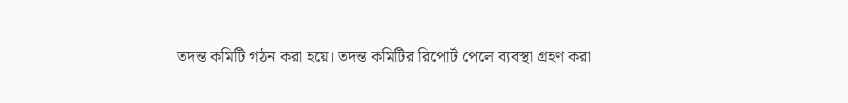তদন্ত কমিটি গঠন করা হয়ে। তদন্ত কমিটির রিপোর্ট পেলে ব্যবস্থা গ্রহণ করা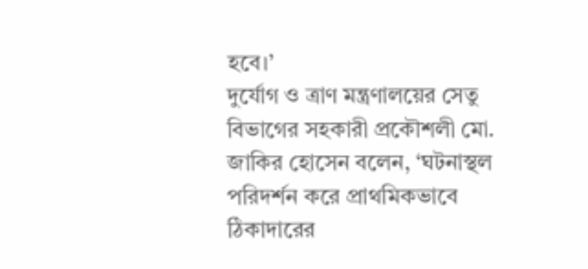হবে।’
দুর্যোগ ও ত্রাণ মন্ত্রণালয়ের সেতু বিভাগের সহকারী প্রকৌশলী মো. জাকির হোসেন বলেন, ‘ঘটনাস্থল পরিদর্শন করে প্রাথমিকভাবে ঠিকাদারের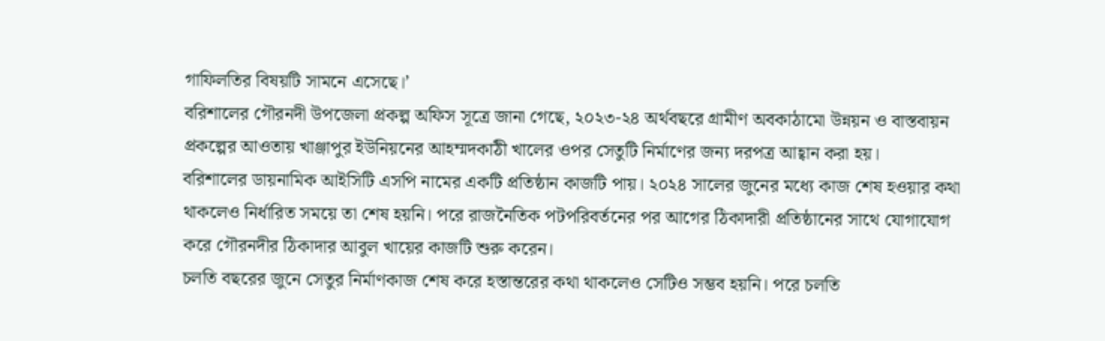গাফিলতির বিষয়টি সামনে এসেছে।’
বরিশালের গৌরনদী উপজেলা প্রকল্প অফিস সূত্রে জানা গেছে, ২০২৩-২৪ অর্থবছরে গ্রামীণ অবকাঠামো উন্নয়ন ও বাস্তবায়ন প্রকল্পের আওতায় খাঞ্জাপুর ইউনিয়নের আহম্মদকাঠী খালের ওপর সেতুটি নির্মাণের জন্য দরপত্র আহ্বান করা হয়।
বরিশালের ডায়নামিক আইসিটি এসপি নামের একটি প্রতিষ্ঠান কাজটি পায়। ২০২৪ সালের জুনের মধ্যে কাজ শেষ হওয়ার কথা থাকলেও নির্ধারিত সময়ে তা শেষ হয়নি। পরে রাজনৈতিক পটপরিবর্তনের পর আগের ঠিকাদারী প্রতিষ্ঠানের সাথে যোগাযোগ করে গৌরনদীর ঠিকাদার আবুল খায়ের কাজটি শুরু করেন।
চলতি বছরের জুনে সেতুর নির্মাণকাজ শেষ করে হস্তান্তরের কথা থাকলেও সেটিও সম্ভব হয়নি। পরে চলতি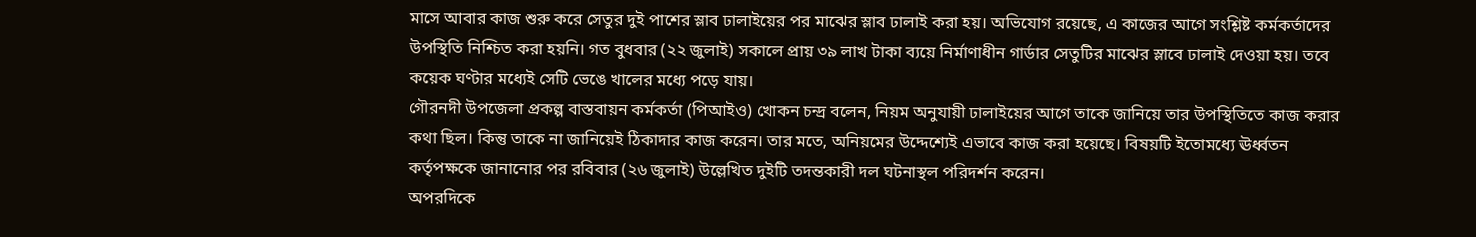মাসে আবার কাজ শুরু করে সেতুর দুই পাশের স্লাব ঢালাইয়ের পর মাঝের স্লাব ঢালাই করা হয়। অভিযোগ রয়েছে, এ কাজের আগে সংশ্লিষ্ট কর্মকর্তাদের উপস্থিতি নিশ্চিত করা হয়নি। গত বুধবার (২২ জুলাই) সকালে প্রায় ৩৯ লাখ টাকা ব্যয়ে নির্মাণাধীন গার্ডার সেতুটির মাঝের স্লাবে ঢালাই দেওয়া হয়। তবে কয়েক ঘণ্টার মধ্যেই সেটি ভেঙে খালের মধ্যে পড়ে যায়।
গৌরনদী উপজেলা প্রকল্প বাস্তবায়ন কর্মকর্তা (পিআইও) খোকন চন্দ্র বলেন, নিয়ম অনুযায়ী ঢালাইয়ের আগে তাকে জানিয়ে তার উপস্থিতিতে কাজ করার কথা ছিল। কিন্তু তাকে না জানিয়েই ঠিকাদার কাজ করেন। তার মতে, অনিয়মের উদ্দেশ্যেই এভাবে কাজ করা হয়েছে। বিষয়টি ইতোমধ্যে ঊর্ধ্বতন কর্তৃপক্ষকে জানানোর পর রবিবার (২৬ জুলাই) উল্লেখিত দুইটি তদন্তকারী দল ঘটনাস্থল পরিদর্শন করেন।
অপরদিকে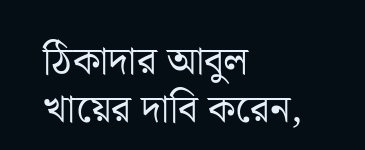ঠিকাদার আবুল খায়ের দাবি করেন,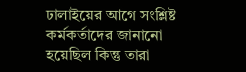ঢালাইয়ের আগে সংশ্লিষ্ট কর্মকর্তাদের জানানো হয়েছিল কিন্তু তারা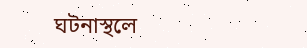ঘটনাস্থলে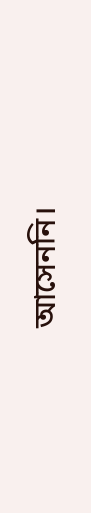আসেননি।